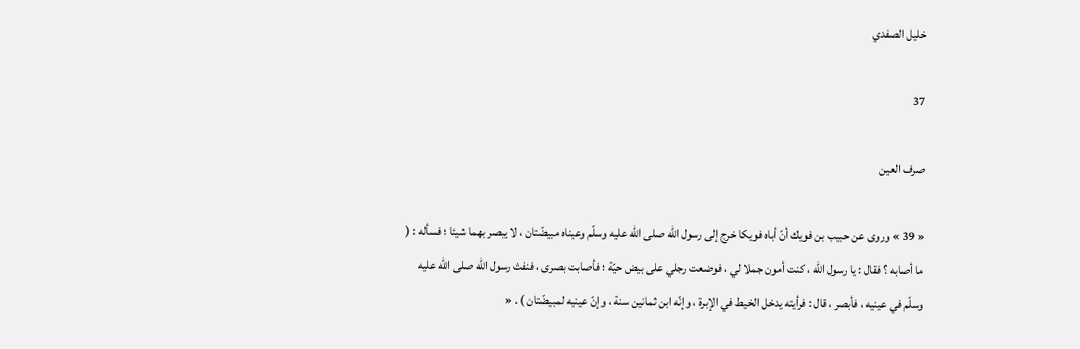خليل الصفدي

37

صرف العين

« 39 » وروى عن حبيب بن فويك أنّ أباه فويكا خرج إلى رسول اللّه صلى اللّه عليه وسلّم وعيناه مبيضّتان ، لا يبصر بهما شيئا ؛ فسأله : ( ما أصابه ؟ فقال : يا رسول اللّه ، كنت أمون جملا لي ، فوضعت رجلي على بيض حيّة ؛ فأصابت بصرى ، فنفث رسول اللّه صلى اللّه عليه وسلّم في عينيه ، فأبصر ، قال : فرأيته يدخل الخيط في الإبرة ، وإنّه ابن ثمانين سنة ، وإنّ عينيه لمبيضّتان ) . «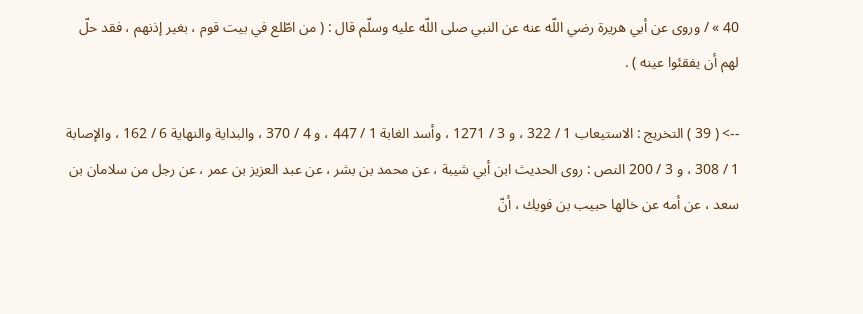40 » / وروى عن أبي هريرة رضي اللّه عنه عن النبي صلى اللّه عليه وسلّم قال : ( من اطّلع في بيت قوم ، بغير إذنهم ، فقد حلّ لهم أن يفقئوا عينه ) .

--> ( 39 ) التخريج : الاستيعاب 1 / 322 ، و 3 / 1271 ، وأسد الغابة 1 / 447 ، و 4 / 370 ، والبداية والنهاية 6 / 162 ، والإصابة 1 / 308 ، و 3 / 200 النص : روى الحديث ابن أبي شيبة ، عن محمد بن بشر ، عن عبد العزيز بن عمر ، عن رجل من سلامان بن سعد ، عن أمه عن خالها حبيب بن فويك ، أنّ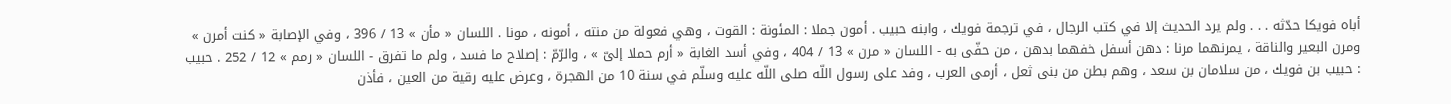أباه فويكا حدّثه . . . ولم يرد الحديث إلا في كتب الرجال ، في ترجمة فويك ، وابنه حبيب . أمون جملا : المئونة : القوت ، وهي فعولة من منته ، أمونه ، مونا . اللسان « مأن » 13 / 396 ، وفي الإصابة « كنت أمرن » ومرن البعير والناقة ، يمرنهما مرنا : دهن أسفل خفهما بدهن ، من حفّى به - اللسان « مرن » 13 / 404 ، وفي أسد الغابة « أرم حملا إلىّ » ، والرّمّ : إصلاح ما فسد ، ولم ما تفرق - اللسان « رمم » 12 / 252 . حبيب : حبيب بن فويك ، من سلامان بن سعد ، وهم بطن من بنى ثعل ، أرمى العرب ، وفد على رسول اللّه صلى اللّه عليه وسلّم في سنة 10 من الهجرة ، وعرض عليه رقية من العين ، فأذن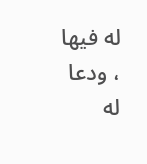له فيها ، ودعا له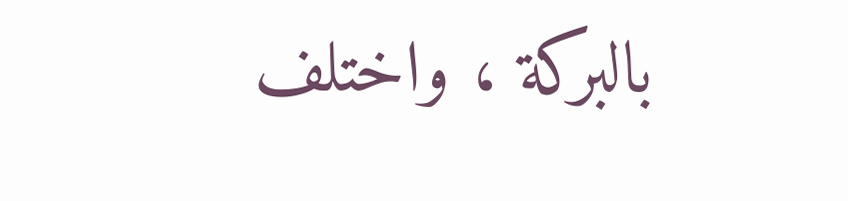بالبركة ، واختلف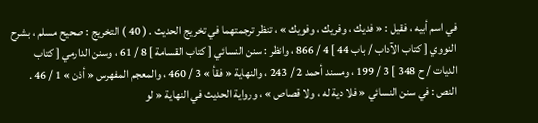في اسم أبيه ، فقيل : « فديك ، وفريك ، وفويك » ، تنظر ترجمتهما في تخريج الحديث . ( 40 ) التخريج : صحيح مسلم ، بشرح النووي [ كتاب الآداب / باب 44 ] 4 / 866 ، وانظر : سنن النسائي [ كتاب القسامة ] 8 / 61 ، وسنن الدارمي [ كتاب الديات / ح 348 ] 3 / 199 ، ومسند أحمد 2 / 243 ، والنهاية « فقأ » 3 / 460 ، والمعجم المفهرس « أذن » 1 / 46 . النص : في سنن النسائي « فلا دية له ، ولا قصاص » ، ورواية الحديث في النهاية « لو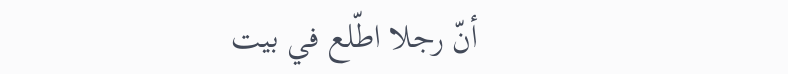أنّ رجلا اطّلع في بيت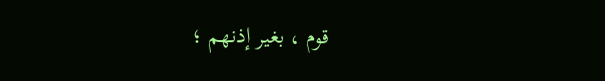قوم ، بغير إذنهم ؛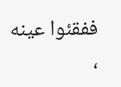ففقئوا عينه ،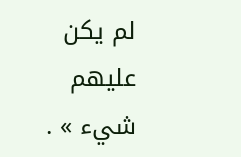لم يكن عليهم شيء » .